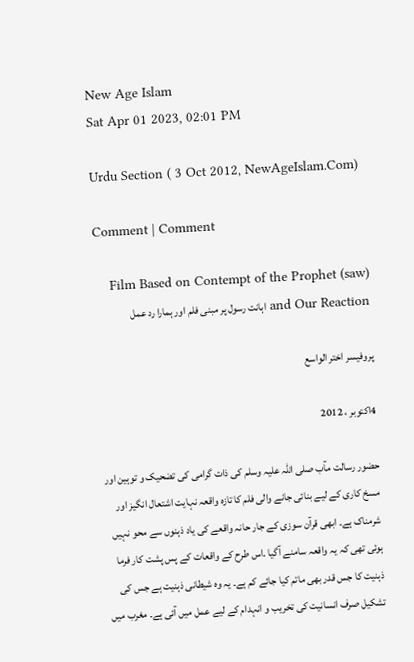New Age Islam
Sat Apr 01 2023, 02:01 PM

Urdu Section ( 3 Oct 2012, NewAgeIslam.Com)

Comment | Comment

Film Based on Contempt of the Prophet (saw) and Our Reaction اہانت رسول پر مبنی فلم اور ہمارا رد عمل

پروفیسر اختر الواسع

4اکتوبر ، 2012

حضور رسالت مآب صلی اللہ علیہ وسلم کی ذات گرامی کی تضحیک و توہین اور مسخ کاری کے لیے بنائی جانے والی فلم کا تازہ واقعہ نہایت اشتعال انگیز اور شرمناک ہے۔ ابھی قرآن سوزی کے جار حانہ واقعے کی یاد ذہنوں سے محو نہیں ہوئی تھی کہ یہ واقعہ سامنے آگیا ۔اس طرح کے واقعات کے پس پشت کار فرما ذہنیت کا جس قدر بھی ماتم کیا جائے کم ہے۔ یہ وہ شیطانی ذہنیت ہے جس کی تشکیل صرف انسانیت کی تخریب و انہدام کے لیے عمل میں آئی ہے۔ مغرب میں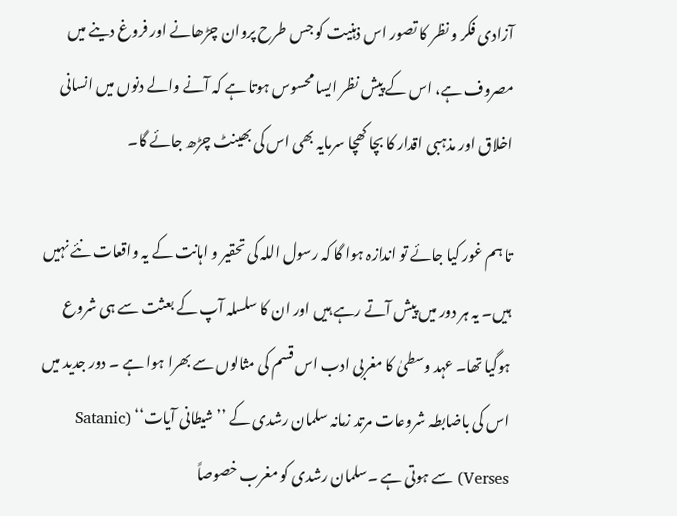آزادی فکر و نظر کا تصور اس ذہنیت کو جس طرح پروان چڑھانے اور فروغ دینے میں مصروف ہے، اس کے پیش نظر ایسا محسوس ہوتا ہے کہ آنے والے دنوں میں انسانی اخلاق اور مذہبی اقدار کا بچا کھچا سرمایہ بھی اس کی بھینٹ چڑھ جائے گا۔

تا ہم غور کیا جائے تو اندازہ ہوا گا کہ رسول اللہ کی تحقیر و اہانت کے یہ واقعات نئے نہیں ہیں۔ یہ ہر دور میں پیش آتے رہے ہیں اور ان کا سلسلہ آپ کے بعثت سے ہی شروع ہوگیا تھا۔ عہد وسطیٰ کا مغربی ادب اس قسم کی مثالوں سے بھرا ہوا ہے ۔ دور جدید میں اس کی باضابطہ شروعات مرتد زمانہ سلمان رشدی کے ’’شیطانی آیات‘‘ (Satanic Verses) سے ہوتی ہے ۔سلمان رشدی کو مغرب خصوصاً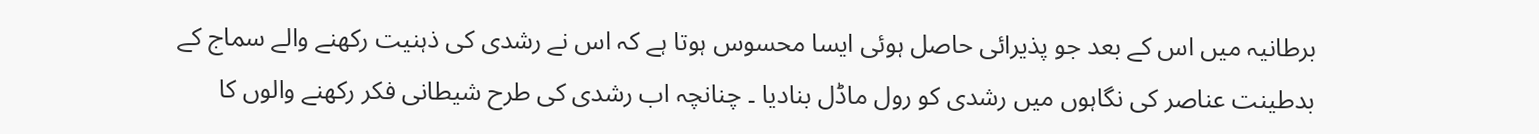برطانیہ میں اس کے بعد جو پذیرائی حاصل ہوئی ایسا محسوس ہوتا ہے کہ اس نے رشدی کی ذہنیت رکھنے والے سماج کے بدطینت عناصر کی نگاہوں میں رشدی کو رول ماڈل بنادیا ۔ چنانچہ اب رشدی کی طرح شیطانی فکر رکھنے والوں کا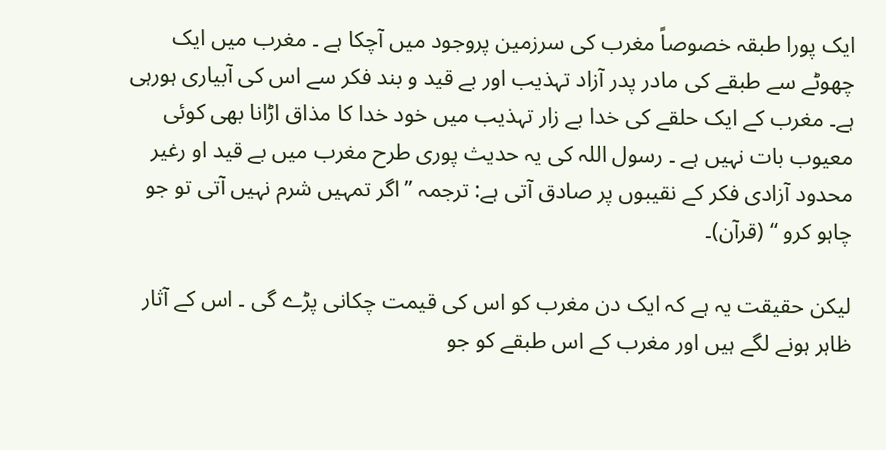ایک پورا طبقہ خصوصاً مغرب کی سرزمین پروجود میں آچکا ہے ۔ مغرب میں ایک چھوٹے سے طبقے کی مادر پدر آزاد تہذیب اور بے قید و بند فکر سے اس کی آبیاری ہورہی ہے۔ مغرب کے ایک حلقے کی خدا بے زار تہذیب میں خود خدا کا مذاق اڑانا بھی کوئی معیوب بات نہیں ہے ۔ رسول اللہ کی یہ حدیث پوری طرح مغرب میں بے قید او رغیر محدود آزادی فکر کے نقیبوں پر صادق آتی ہے: ترجمہ ’’اگر تمہیں شرم نہیں آتی تو جو چاہو کرو ‘‘ (قرآن)۔

لیکن حقیقت یہ ہے کہ ایک دن مغرب کو اس کی قیمت چکانی پڑے گی ۔ اس کے آثار ظاہر ہونے لگے ہیں اور مغرب کے اس طبقے کو جو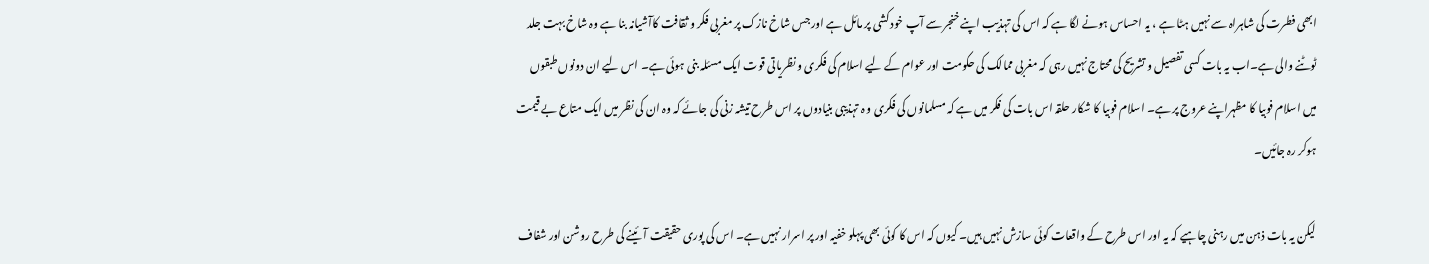ابھی فطرت کی شاہراہ سے نہیں ہٹا ہے ، یہ احساس ہونے لگا ہے کہ اس کی تہذیب اپنے خنجر سے آپ خود کشی پر مائل ہے اور جس شاخ نازک پر مغربی فکر و ثقافت کاآشیانہ بنا ہے وہ شاخ بہت جلد ٹوٹنے والی ہے۔اب یہ بات کسی تفصیل و تشریح کی محتاج نہیں رہی کہ مغربی ممالک کی حکومت اور عوام کے لیے اسلام کی فکری و نظریاتی قوت ایک مسئلہ بنی ہوئی ہے۔ اس لیے ان دونوں طبقوں میں اسلام فوبیا کا مظہراپنے عروج پر ہے۔ اسلام فوبیا کا شکار حلقہ اس بات کی فکر میں ہے کہ مسلمانوں کی فکری و ہ تہذیبی بنیادوں پر اس طرح تیشہ زنی کی جائے کہ وہ ان کی نظر میں ایک متاع بے قیمت ہوکر رہ جائیں۔

لیکن یہ بات ذہن میں رہنی چاہیے کہ یہ اور اس طرح کے واقعات کوئی سازش نہیں ہیں۔ کیوں کہ اس کا کوئی بھی پہلو خفیہ اور پر اسرار نہیں ہے۔ اس کی پوری حقیقت آئینے کی طرح روشن اور شفاف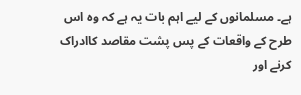ہے۔ مسلمانوں کے لیے اہم بات یہ ہے کہ وہ اس طرح کے واقعات کے پس پشت مقاصد کاادراک کرنے اور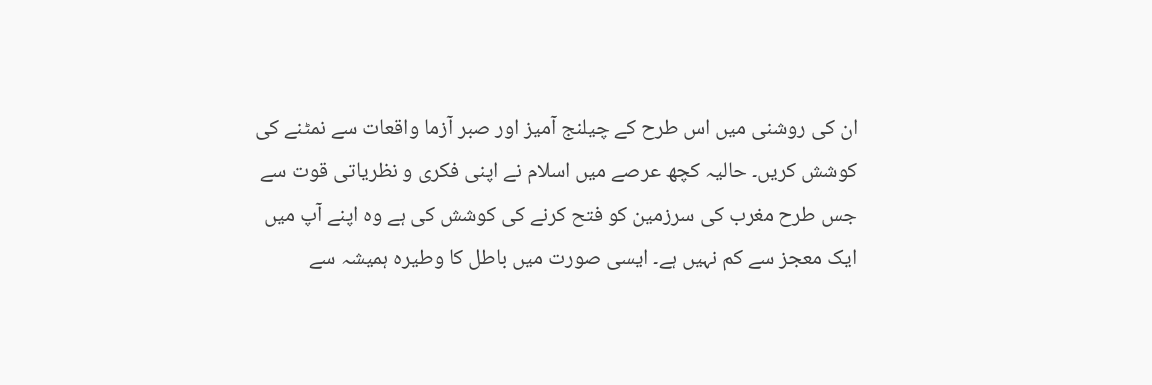ان کی روشنی میں اس طرح کے چیلنج آمیز اور صبر آزما واقعات سے نمٹنے کی کوشش کریں۔ حالیہ کچھ عرصے میں اسلام نے اپنی فکری و نظریاتی قوت سے جس طرح مغرب کی سرزمین کو فتح کرنے کی کوشش کی ہے وہ اپنے آپ میں ایک معجز سے کم نہیں ہے۔ ایسی صورت میں باطل کا وطیرہ ہمیشہ سے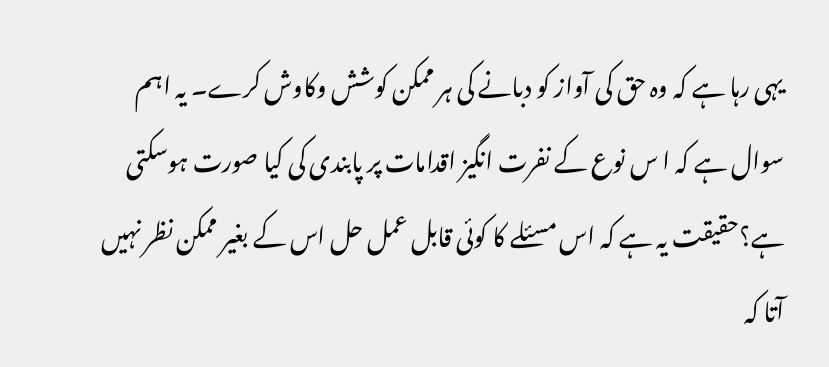یہی رہا ہے کہ وہ حق کی آواز کو دبانے کی ہر ممکن کوشش وکاوش کرے۔ یہ اہم سوال ہے کہ ا س نوع کے نفرت انگیز اقدامات پر پابندی کی کیا صورت ہوسکتی ہے؟حقیقت یہ ہے کہ اس مسئلے کا کوئی قابل عمل حل اس کے بغیر ممکن نظر نہیں آتا کہ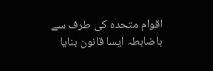اقوام متحدہ کی طرف سے باضابطہ ایسا قانون بنایا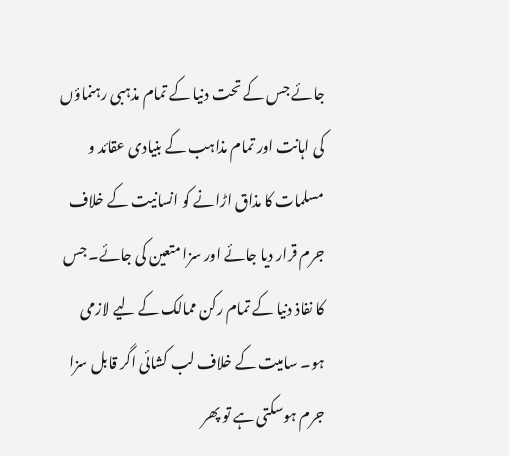جائے جس کے تحت دنیا کے تمام مذہبی رہنماؤں کی اہانت اور تمام مذاہب کے بنیادی عقائد و مسلمات کا مذاق اڑانے کو انسانیت کے خلاف جرم قرار دیا جائے اور سزا متعین کی جائے۔ جس کا نفاذ دنیا کے تمام رکن ممالک کے لیے لازمی ہو۔ سامیت کے خلاف لب کشائی اگر قابل سزا جرم ہوسکتی ہے تو پھر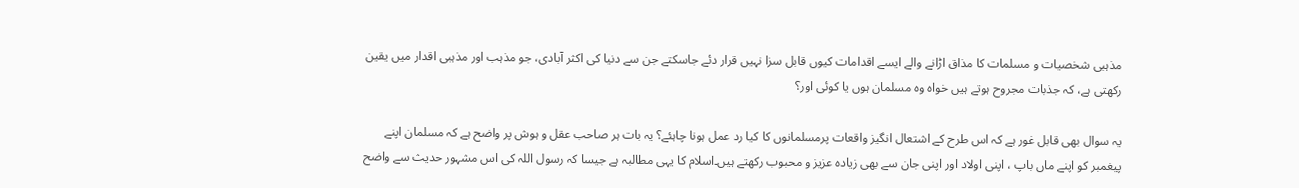مذہبی شخصیات و مسلمات کا مذاق اڑانے والے ایسے اقدامات کیوں قابل سزا نہیں قرار دئے جاسکتے جن سے دنیا کی اکثر آبادی، جو مذہب اور مذہبی اقدار میں یقین رکھتی ہے، کہ جذبات مجروح ہوتے ہیں خواہ وہ مسلمان ہوں یا کوئی اور؟

یہ سوال بھی قابل غور ہے کہ اس طرح کے اشتعال انگیز واقعات پرمسلمانوں کا کیا رد عمل ہونا چاہئے؟ یہ بات ہر صاحب عقل و ہوش پر واضح ہے کہ مسلمان اپنے پیغمبر کو اپنے ماں باپ ، اپنی اولاد اور اپنی جان سے بھی زیادہ عزیز و محبوب رکھتے ہیں۔اسلام کا یہی مطالبہ ہے جیسا کہ رسول اللہ کی اس مشہور حدیث سے واضح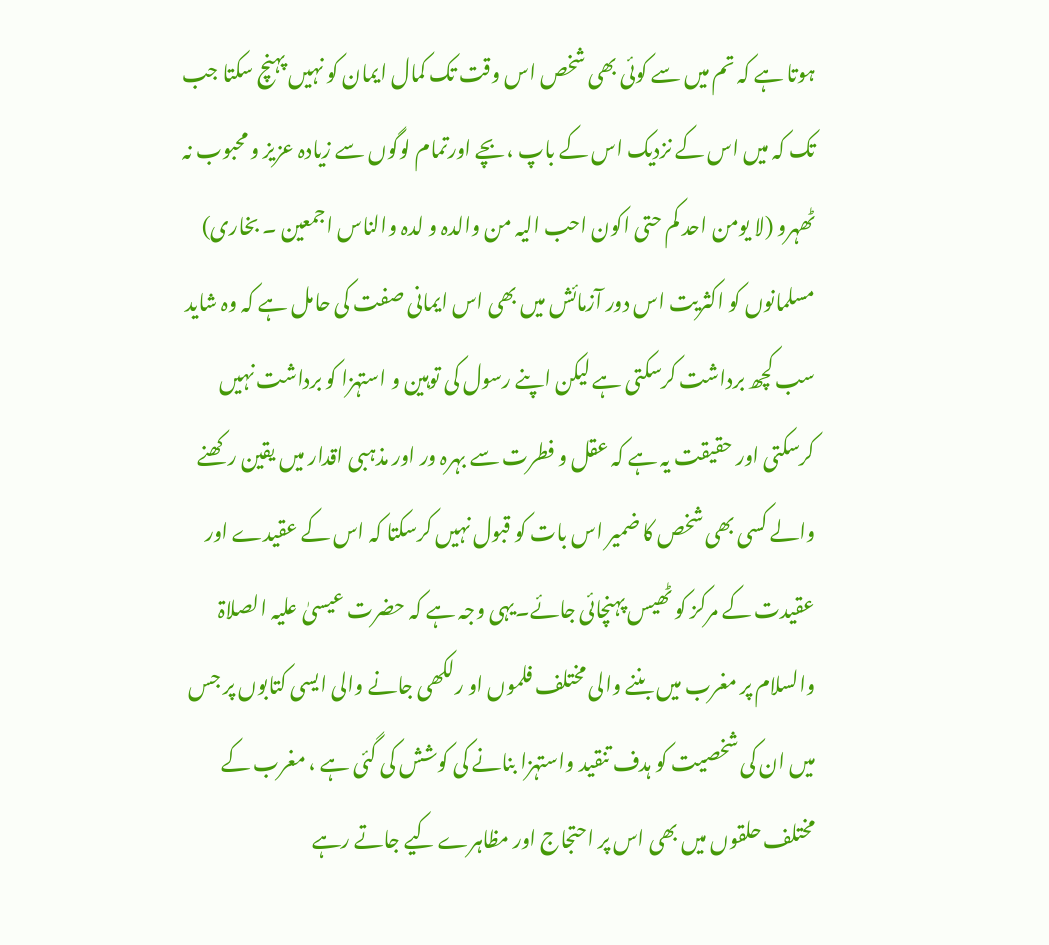ہوتا ہے کہ تم میں سے کوئی بھی شخص اس وقت تک کمال ایمان کو نہیں پہنچ سکتا جب تک کہ میں اس کے نزدیک اس کے باپ ،بچے اورتمام لوگوں سے زیادہ عزیز و محبوب نہ ٹھہرو (لا یومن احد کم حتی اکون احب الیہ من والدہ و لدہ والناس اجمعین ۔ بخاری) مسلمانوں کو اکثریت اس دور آزمائش میں بھی اس ایمانی صفت کی حامل ہے کہ وہ شاید سب کچھ برداشت کرسکتی ہے لیکن اپنے رسول کی توہین و استہزا کو برداشت نہیں کرسکتی اور حقیقت یہ ہے کہ عقل و فطرت سے بہرہ ور اور مذہبی اقدار میں یقین رکھنے والے کسی بھی شخص کا ضمیر اس بات کو قبول نہیں کرسکتا کہ اس کے عقیدے اور عقیدت کے مرکز کو ٹھیس پہنچائی جائے۔یہی وجہ ہے کہ حضرت عیسیٰ علیہ الصلاۃ والسلام پر مغرب میں بننے والی مختلف فلموں او رلکھی جانے والی ایسی کتابوں پر جس میں ان کی شخصیت کو ہدف تنقید واستہزا بنانے کی کوشش کی گئی ہے ، مغرب کے مختلف حلقوں میں بھی اس پر احتجاج اور مظاہرے کیے جاتے رہے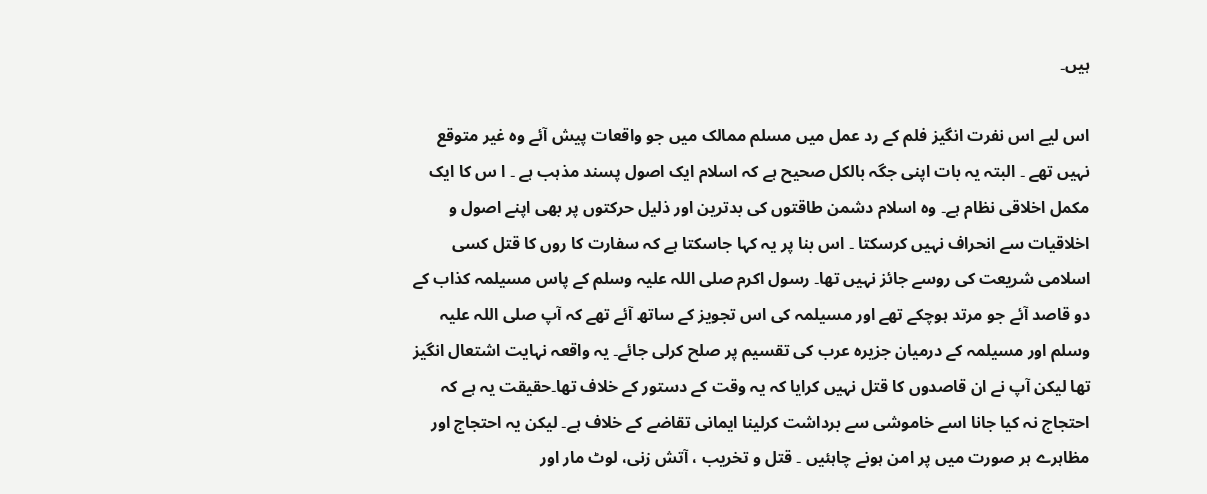ہیں۔

اس لیے اس نفرت انگیز فلم کے رد عمل میں مسلم ممالک میں جو واقعات پیش آئے وہ غیر متوقع نہیں تھے ۔ البتہ یہ بات اپنی جگہ بالکل صحیح ہے کہ اسلام ایک اصول پسند مذہب ہے ۔ ا س کا ایک مکمل اخلاقی نظام ہے۔ وہ اسلام دشمن طاقتوں کی بدترین اور ذلیل حرکتوں پر بھی اپنے اصول و اخلاقیات سے انحراف نہیں کرسکتا ۔ اس بنا پر یہ کہا جاسکتا ہے کہ سفارت کا روں کا قتل کسی اسلامی شریعت کی روسے جائز نہیں تھا۔ رسول اکرم صلی اللہ علیہ وسلم کے پاس مسیلمہ کذاب کے دو قاصد آئے جو مرتد ہوچکے تھے اور مسیلمہ کی اس تجویز کے ساتھ آئے تھے کہ آپ صلی اللہ علیہ وسلم اور مسیلمہ کے درمیان جزیرہ عرب کی تقسیم پر صلح کرلی جائے۔ یہ واقعہ نہایت اشتعال انگیز تھا لیکن آپ نے ان قاصدوں کا قتل نہیں کرایا کہ یہ وقت کے دستور کے خلاف تھا۔حقیقت یہ ہے کہ احتجاج نہ کیا جانا اسے خاموشی سے برداشت کرلینا ایمانی تقاضے کے خلاف ہے۔ لیکن یہ احتجاج اور مظاہرے ہر صورت میں پر امن ہونے چاہئیں ۔ قتل و تخریب ، آتش زنی، لوٹ مار اور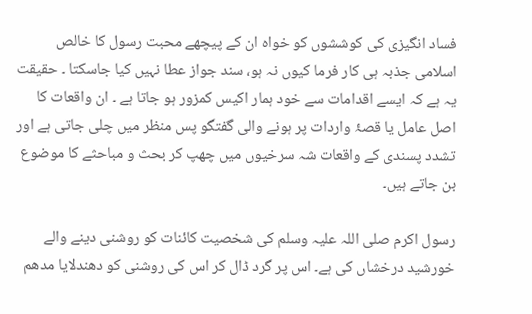فساد انگیزی کی کوششوں کو خواہ ان کے پیچھے محبت رسول کا خالص اسلامی جذبہ ہی کار فرما کیوں نہ ہو، سند جواز عطا نہیں کیا جاسکتا ۔ حقیقت یہ ہے کہ ایسے اقدامات سے خود ہمار اکیس کمزور ہو جاتا ہے ۔ ان واقعات کا اصل عامل یا قصۂ واردات پر ہونے والی گفتگو پس منظر میں چلی جاتی ہے اور تشدد پسندی کے واقعات شہ سرخیوں میں چھپ کر بحث و مباحثے کا موضوع بن جاتے ہیں۔

رسول اکرم صلی اللہ علیہ وسلم کی شخصیت کائنات کو روشنی دینے والے خورشید درخشاں کی ہے۔ اس پر گرد ڈال کر اس کی روشنی کو دھندلایا مدھم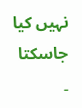نہیں کیا جاسکتا ۔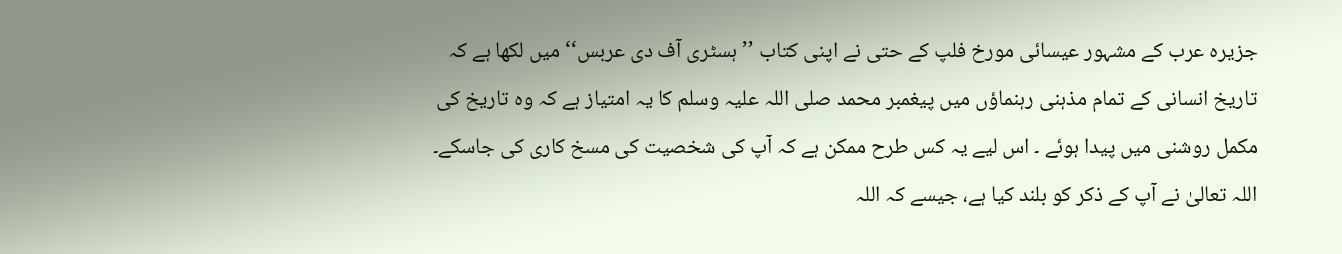جزیرہ عرب کے مشہور عیسائی مورخ فلپ کے حتی نے اپنی کتاب ’’ ہسٹری آف دی عربس‘‘ میں لکھا ہے کہ تاریخ انسانی کے تمام مذہنی رہنماؤں میں پیغمبر محمد صلی اللہ علیہ وسلم کا یہ امتیاز ہے کہ وہ تاریخ کی مکمل روشنی میں پیدا ہوئے ۔ اس لیے یہ کس طرح ممکن ہے کہ آپ کی شخصیت کی مسخ کاری کی جاسکے۔ اللہ تعالیٰ نے آپ کے ذکر کو بلند کیا ہے، جیسے کہ اللہ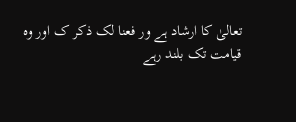تعالیٰ کا ارشاد ہے ور فعنا لک ذکر ک اور وہ قیامت تک بلند رہے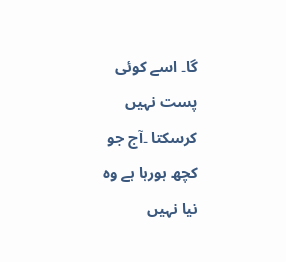گا۔ اسے کوئی پست نہیں کرسکتا ۔آج جو کچھ ہورہا ہے وہ نیا نہیں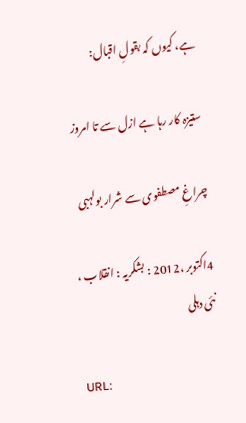ہے، کیوں کہ بقولِ اقبال:

ستیزہ کار رہا ہے ازل سے تا امروز

چراغِ مصطفوی سے شرار بولہبی

4اکتوبر ،2012 : بشکریہ : انقلاب ، نئی دہلی

URL: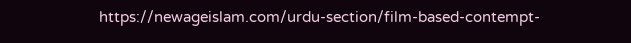https://newageislam.com/urdu-section/film-based-contempt-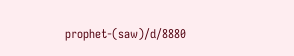prophet-(saw)/d/8880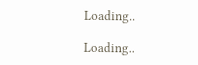Loading..

Loading..